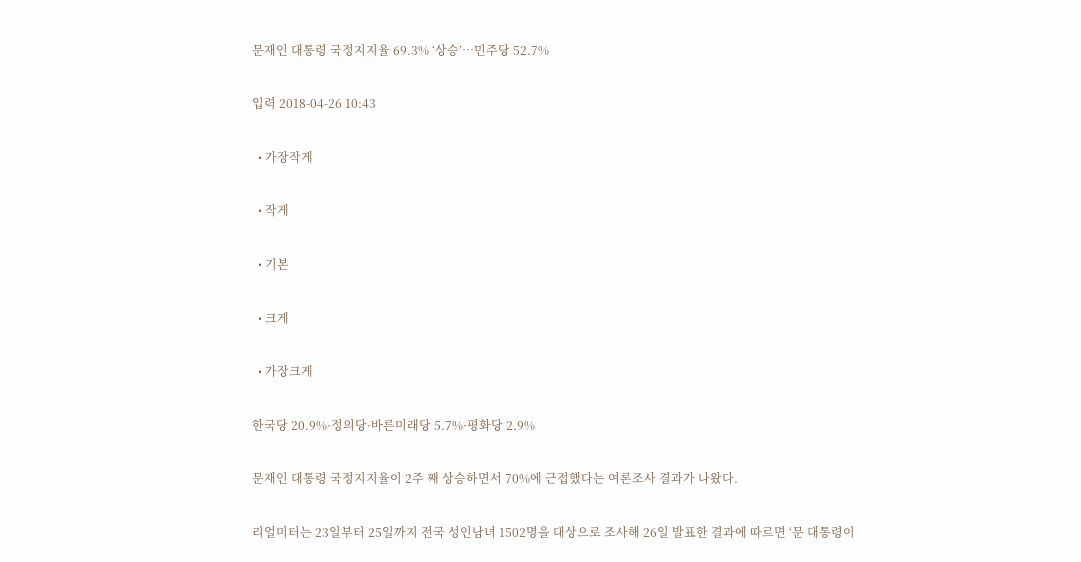문재인 대통령 국정지지율 69.3% ‘상승’…민주당 52.7%

입력 2018-04-26 10:43

  • 가장작게

  • 작게

  • 기본

  • 크게

  • 가장크게

한국당 20.9%·정의당·바른미래당 5.7%·평화당 2.9%

문재인 대통령 국정지지율이 2주 째 상승하면서 70%에 근접했다는 여론조사 결과가 나왔다.

리얼미터는 23일부터 25일까지 전국 성인남녀 1502명을 대상으로 조사해 26일 발표한 결과에 따르면 ‘문 대통령이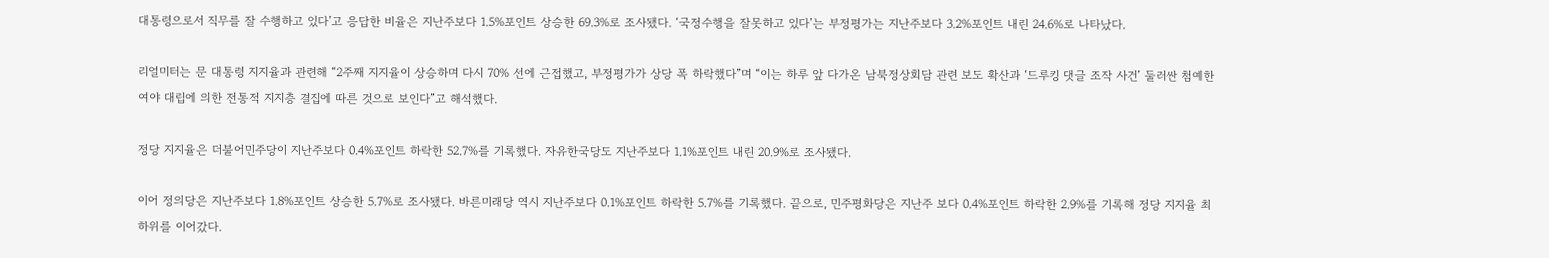대통령으로서 직무를 잘 수행하고 있다’고 응답한 비율은 지난주보다 1.5%포인트 상승한 69.3%로 조사됐다. ‘국정수행을 잘못하고 있다’는 부정평가는 지난주보다 3.2%포인트 내린 24.6%로 나타났다.

리얼미터는 문 대통령 지지율과 관련해 “2주째 지지율이 상승하며 다시 70% 선에 근접했고, 부정평가가 상당 폭 하락했다”며 “이는 하루 앞 다가온 남북정상회담 관련 보도 확산과 ‘드루킹 댓글 조작 사건’ 둘러싼 첨예한 여야 대립에 의한 전통적 지지층 결집에 따른 것으로 보인다”고 해석했다.

정당 지지율은 더불어민주당이 지난주보다 0.4%포인트 하락한 52.7%를 기록했다. 자유한국당도 지난주보다 1.1%포인트 내린 20.9%로 조사됐다.

이어 정의당은 지난주보다 1.8%포인트 상승한 5.7%로 조사됐다. 바른미래당 역시 지난주보다 0.1%포인트 하락한 5.7%를 기록했다. 끝으로, 민주평화당은 지난주 보다 0.4%포인트 하락한 2.9%를 기록해 정당 지지율 최하위를 이어갔다.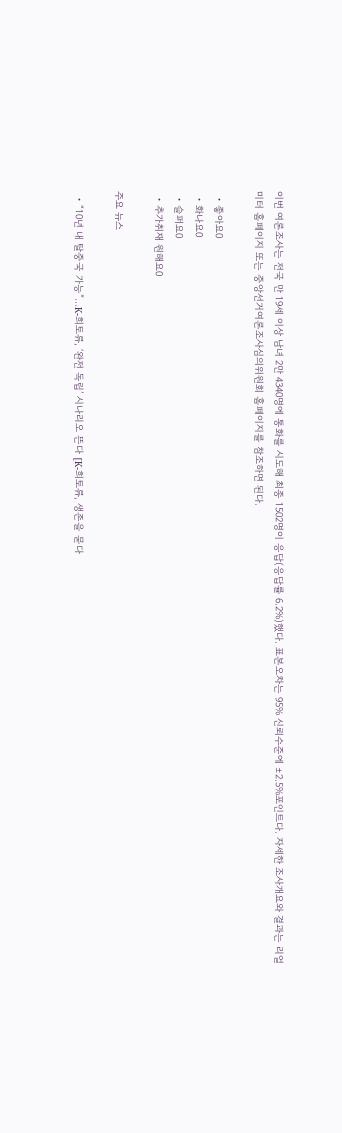이번 여론조사는 전국 만 19세 이상 남녀 2만 4340명에 통화를 시도해 최종 1502명이 응답(응답률 6.2%)했다. 표본오차는 95% 신뢰수준에 ±2.5%포인트다. 자세한 조사개요와 결과는 리얼미터 홈페이지 또는 중앙선거여론조사심의위원회 홈페이지를 참조하면 된다.

  • 좋아요0
  • 화나요0
  • 슬퍼요0
  • 추가취재 원해요0

주요 뉴스

  • “10년 내 탈중국 가능”…K-희토류, ‘완전 독립’ 시나리오 뜬다 [K-희토류, 생존을 묻다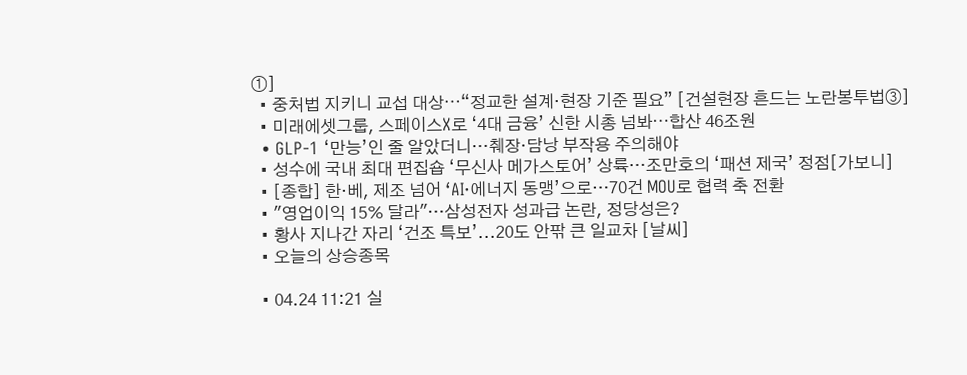①]
  • 중처법 지키니 교섭 대상⋯“정교한 설계·현장 기준 필요” [건설현장 흔드는 노란봉투법③]
  • 미래에셋그룹, 스페이스X로 ‘4대 금융’ 신한 시총 넘봐⋯합산 46조원
  • GLP-1 ‘만능’인 줄 알았더니…췌장·담낭 부작용 주의해야
  • 성수에 국내 최대 편집숍 ‘무신사 메가스토어’ 상륙…조만호의 ‘패션 제국’ 정점[가보니]
  • [종합] 한·베, 제조 넘어 ‘AI·에너지 동맹’으로…70건 MOU로 협력 축 전환
  • "영업이익 15% 달라"…삼성전자 성과급 논란, 정당성은?
  • 황사 지나간 자리 ‘건조 특보’...20도 안팎 큰 일교차 [날씨]
  • 오늘의 상승종목

  • 04.24 11:21 실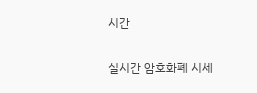시간

실시간 암호화폐 시세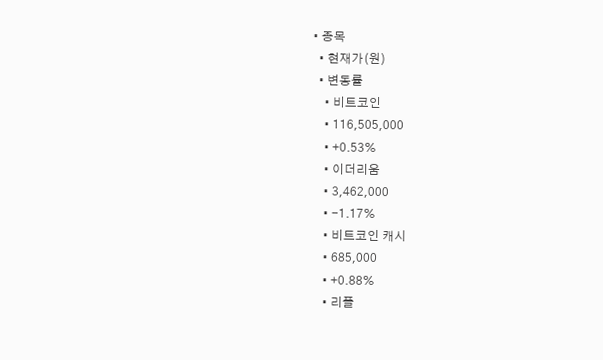• 종목
  • 현재가(원)
  • 변동률
    • 비트코인
    • 116,505,000
    • +0.53%
    • 이더리움
    • 3,462,000
    • -1.17%
    • 비트코인 캐시
    • 685,000
    • +0.88%
    • 리플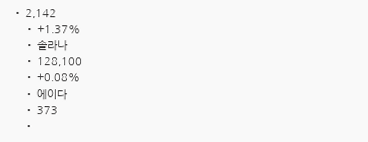• 2,142
    • +1.37%
    • 솔라나
    • 128,100
    • +0.08%
    • 에이다
    • 373
    •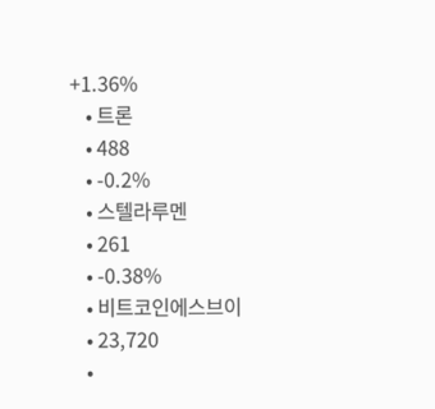+1.36%
    • 트론
    • 488
    • -0.2%
    • 스텔라루멘
    • 261
    • -0.38%
    • 비트코인에스브이
    • 23,720
    •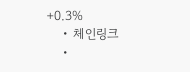+0.3%
    • 체인링크
    •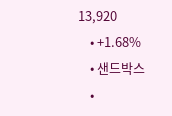13,920
    • +1.68%
    • 샌드박스
    •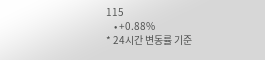115
    • +0.88%
* 24시간 변동률 기준